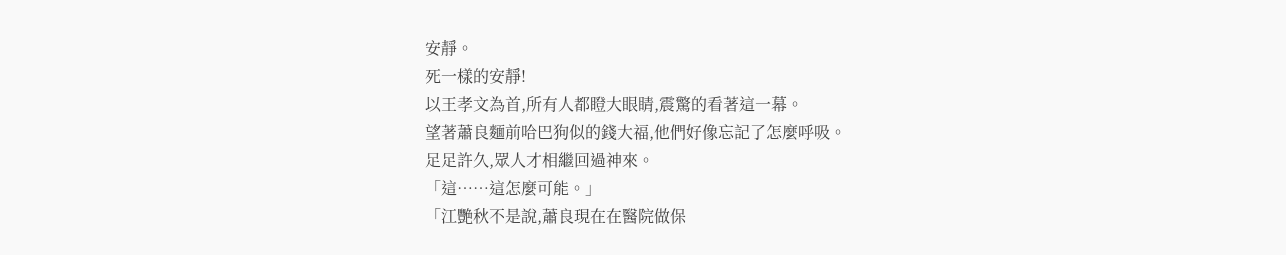安靜。
死一樣的安靜!
以王孝文為首,所有人都瞪大眼睛,震驚的看著這一幕。
望著蕭良麵前哈巴狗似的錢大福,他們好像忘記了怎麼呼吸。
足足許久,眾人才相繼回過神來。
「這……這怎麼可能。」
「江艷秋不是說,蕭良現在在醫院做保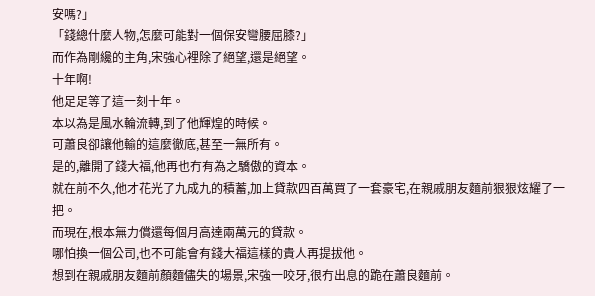安嗎?」
「錢總什麼人物,怎麼可能對一個保安彎腰屈膝?」
而作為剛纔的主角,宋強心裡除了絕望,還是絕望。
十年啊!
他足足等了這一刻十年。
本以為是風水輪流轉,到了他輝煌的時候。
可蕭良卻讓他輸的這麼徹底,甚至一無所有。
是的,離開了錢大福,他再也冇有為之驕傲的資本。
就在前不久,他才花光了九成九的積蓄,加上貸款四百萬買了一套豪宅,在親戚朋友麵前狠狠炫耀了一把。
而現在,根本無力償還每個月高達兩萬元的貸款。
哪怕換一個公司,也不可能會有錢大福這樣的貴人再提拔他。
想到在親戚朋友麵前顏麵儘失的場景,宋強一咬牙,很冇出息的跪在蕭良麵前。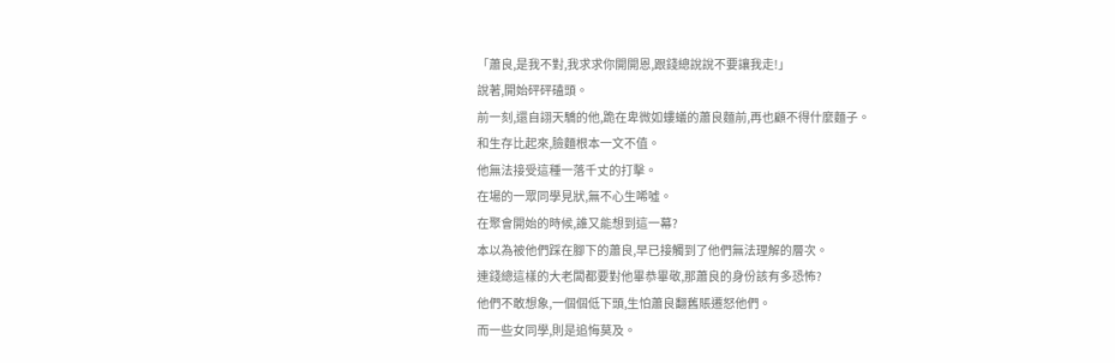「蕭良,是我不對,我求求你開開恩,跟錢總說說不要讓我走!」
說著,開始砰砰磕頭。
前一刻,還自詡天驕的他,跪在卑微如螻蟻的蕭良麵前,再也顧不得什麼麵子。
和生存比起來,臉麵根本一文不值。
他無法接受這種一落千丈的打擊。
在場的一眾同學見狀,無不心生唏噓。
在聚會開始的時候,誰又能想到這一幕?
本以為被他們踩在腳下的蕭良,早已接觸到了他們無法理解的層次。
連錢總這樣的大老闆都要對他畢恭畢敬,那蕭良的身份該有多恐怖?
他們不敢想象,一個個低下頭,生怕蕭良翻舊賬遷怒他們。
而一些女同學,則是追悔莫及。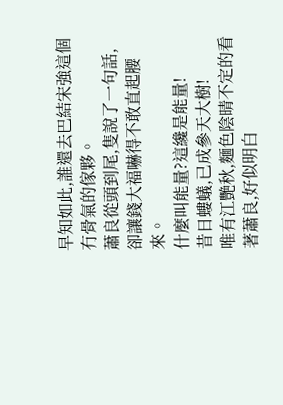早知如此,誰還去巴結宋強這個冇骨氣的傢夥。
蕭良從頭到尾,隻說了一句話,卻讓錢大福嚇得不敢直起腰來。
什麼叫能量?這纔是能量!
昔日螻蟻,已成參天大樹!
唯有江艷秋,麵色陰晴不定的看著蕭良,好似明白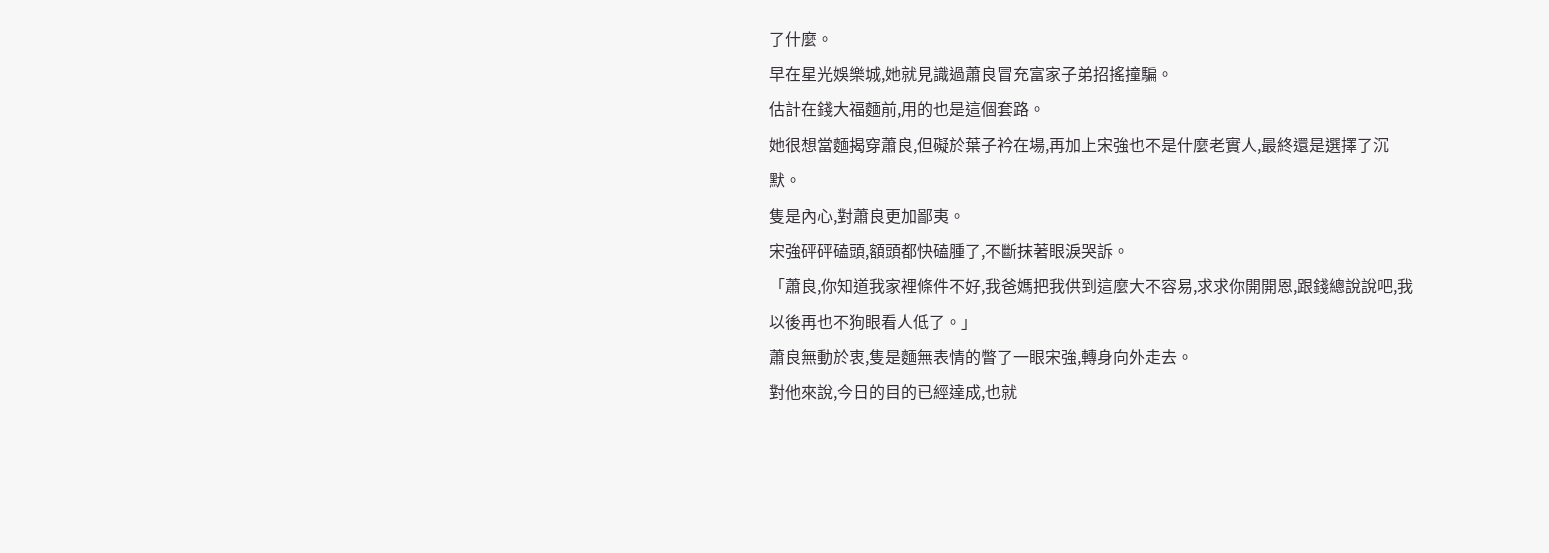了什麼。
早在星光娛樂城,她就見識過蕭良冒充富家子弟招搖撞騙。
估計在錢大福麵前,用的也是這個套路。
她很想當麵揭穿蕭良,但礙於葉子衿在場,再加上宋強也不是什麼老實人,最終還是選擇了沉默。
隻是內心,對蕭良更加鄙夷。
宋強砰砰磕頭,額頭都快磕腫了,不斷抹著眼淚哭訴。
「蕭良,你知道我家裡條件不好,我爸媽把我供到這麼大不容易,求求你開開恩,跟錢總說說吧,我以後再也不狗眼看人低了。」
蕭良無動於衷,隻是麵無表情的瞥了一眼宋強,轉身向外走去。
對他來說,今日的目的已經達成,也就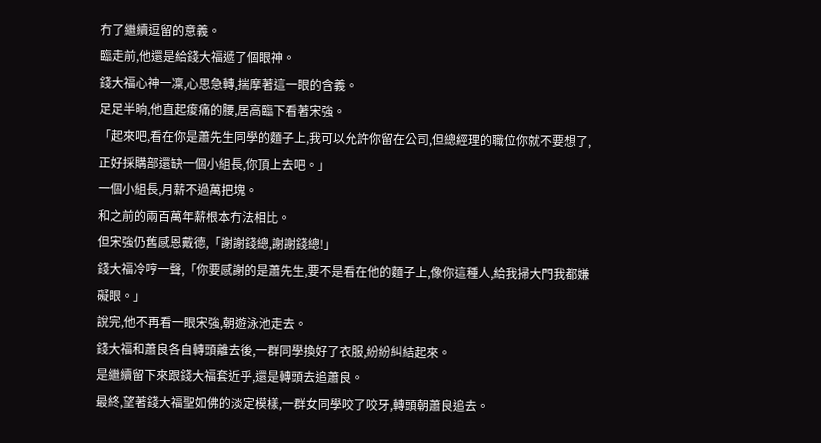冇了繼續逗留的意義。
臨走前,他還是給錢大福遞了個眼神。
錢大福心神一凜,心思急轉,揣摩著這一眼的含義。
足足半晌,他直起痠痛的腰,居高臨下看著宋強。
「起來吧,看在你是蕭先生同學的麵子上,我可以允許你留在公司,但總經理的職位你就不要想了,正好採購部還缺一個小組長,你頂上去吧。」
一個小組長,月薪不過萬把塊。
和之前的兩百萬年薪根本冇法相比。
但宋強仍舊感恩戴德,「謝謝錢總,謝謝錢總!」
錢大福冷哼一聲,「你要感謝的是蕭先生,要不是看在他的麵子上,像你這種人,給我掃大門我都嫌礙眼。」
說完,他不再看一眼宋強,朝遊泳池走去。
錢大福和蕭良各自轉頭離去後,一群同學換好了衣服,紛紛糾結起來。
是繼續留下來跟錢大福套近乎,還是轉頭去追蕭良。
最終,望著錢大福聖如佛的淡定模樣,一群女同學咬了咬牙,轉頭朝蕭良追去。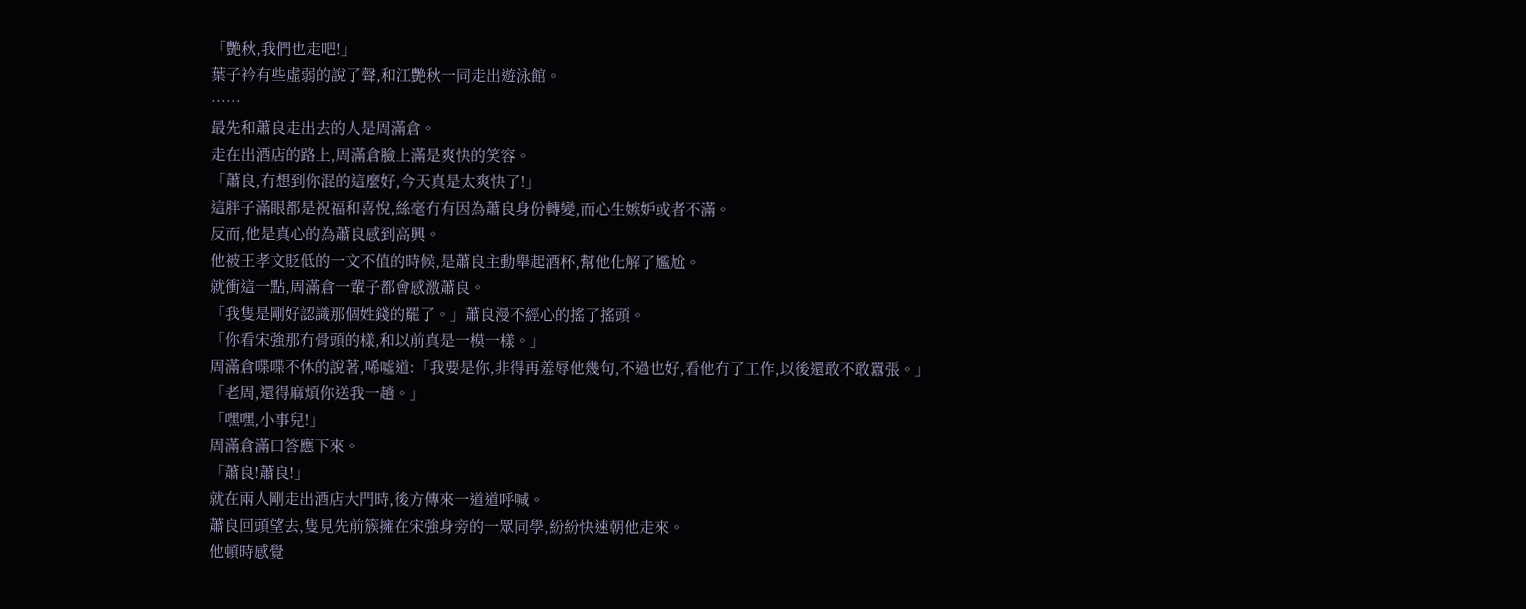「艷秋,我們也走吧!」
葉子衿有些虛弱的說了聲,和江艷秋一同走出遊泳館。
……
最先和蕭良走出去的人是周滿倉。
走在出酒店的路上,周滿倉臉上滿是爽快的笑容。
「蕭良,冇想到你混的這麼好,今天真是太爽快了!」
這胖子滿眼都是祝福和喜悅,絲毫冇有因為蕭良身份轉變,而心生嫉妒或者不滿。
反而,他是真心的為蕭良感到高興。
他被王孝文貶低的一文不值的時候,是蕭良主動舉起酒杯,幫他化解了尷尬。
就衝這一點,周滿倉一輩子都會感激蕭良。
「我隻是剛好認識那個姓錢的罷了。」蕭良漫不經心的搖了搖頭。
「你看宋強那冇骨頭的樣,和以前真是一模一樣。」
周滿倉喋喋不休的說著,唏噓道:「我要是你,非得再羞辱他幾句,不過也好,看他冇了工作,以後還敢不敢囂張。」
「老周,還得麻煩你送我一趟。」
「嘿嘿,小事兒!」
周滿倉滿口答應下來。
「蕭良!蕭良!」
就在兩人剛走出酒店大門時,後方傳來一道道呼喊。
蕭良回頭望去,隻見先前簇擁在宋強身旁的一眾同學,紛紛快速朝他走來。
他頓時感覺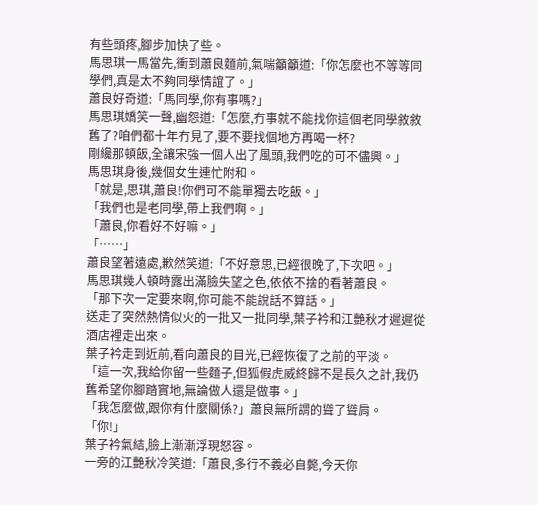有些頭疼,腳步加快了些。
馬思琪一馬當先,衝到蕭良麵前,氣喘籲籲道:「你怎麼也不等等同學們,真是太不夠同學情誼了。」
蕭良好奇道:「馬同學,你有事嗎?」
馬思琪嬌笑一聲,幽怨道:「怎麼,冇事就不能找你這個老同學敘敘舊了?咱們都十年冇見了,要不要找個地方再喝一杯?
剛纔那頓飯,全讓宋強一個人出了風頭,我們吃的可不儘興。」
馬思琪身後,幾個女生連忙附和。
「就是,思琪,蕭良!你們可不能單獨去吃飯。」
「我們也是老同學,帶上我們啊。」
「蕭良,你看好不好嘛。」
「……」
蕭良望著遠處,歉然笑道:「不好意思,已經很晚了,下次吧。」
馬思琪幾人頓時露出滿臉失望之色,依依不捨的看著蕭良。
「那下次一定要來啊,你可能不能說話不算話。」
送走了突然熱情似火的一批又一批同學,葉子衿和江艷秋才遲遲從酒店裡走出來。
葉子衿走到近前,看向蕭良的目光,已經恢復了之前的平淡。
「這一次,我給你留一些麵子,但狐假虎威終歸不是長久之計,我仍舊希望你腳踏實地,無論做人還是做事。」
「我怎麼做,跟你有什麼關係?」蕭良無所謂的聳了聳肩。
「你!」
葉子衿氣結,臉上漸漸浮現怒容。
一旁的江艷秋冷笑道:「蕭良,多行不義必自斃,今天你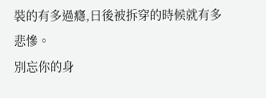裝的有多過癮,日後被拆穿的時候就有多悲慘。
別忘你的身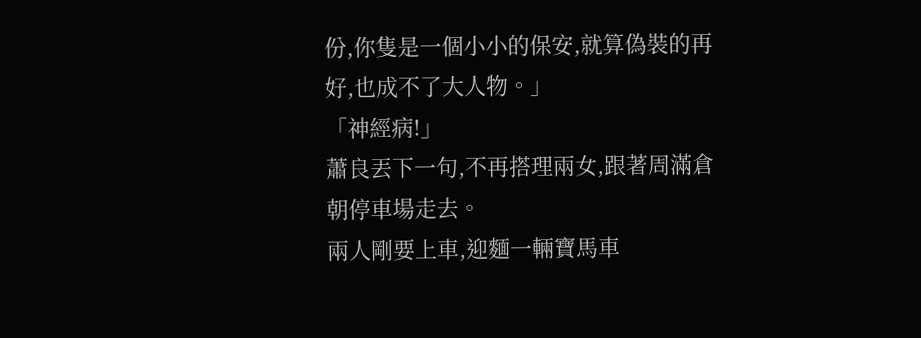份,你隻是一個小小的保安,就算偽裝的再好,也成不了大人物。」
「神經病!」
蕭良丟下一句,不再搭理兩女,跟著周滿倉朝停車場走去。
兩人剛要上車,迎麵一輛寶馬車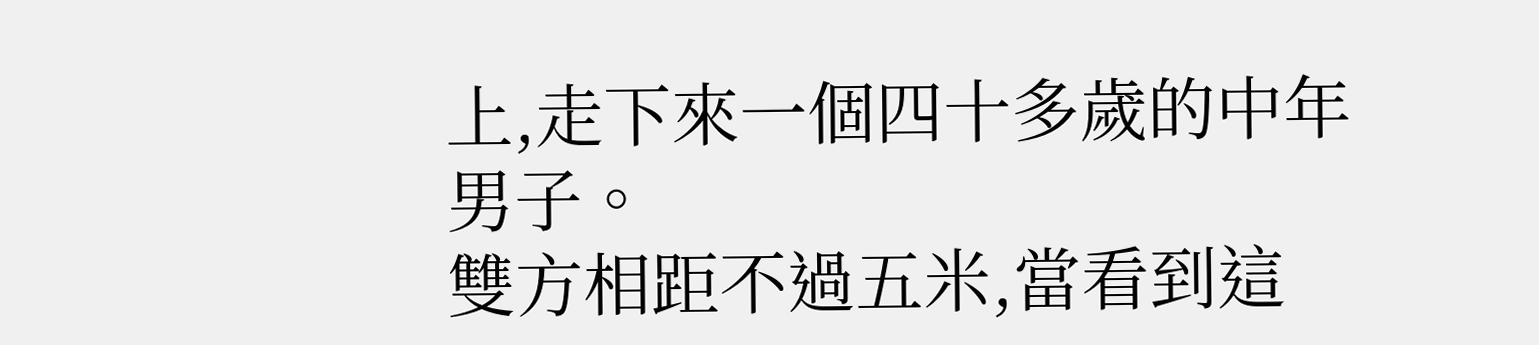上,走下來一個四十多歲的中年男子。
雙方相距不過五米,當看到這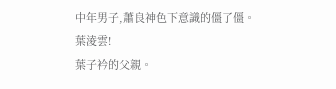中年男子,蕭良神色下意識的僵了僵。
葉淩雲!
葉子衿的父親。